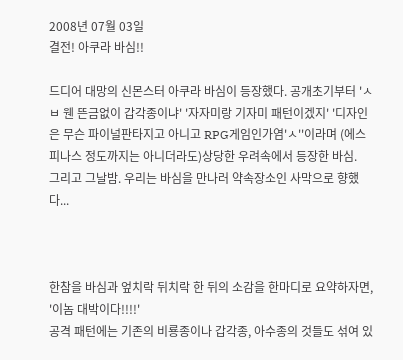2008년 07월 03일
결전! 아쿠라 바심!!

드디어 대망의 신몬스터 아쿠라 바심이 등장했다. 공개초기부터 'ㅅㅂ 웬 뜬금없이 갑각종이냐' '자자미랑 기자미 패턴이겠지' '디자인은 무슨 파이널판타지고 아니고 RPG게임인가염'ㅅ''이라며 (에스피나스 정도까지는 아니더라도)상당한 우려속에서 등장한 바심.
그리고 그날밤. 우리는 바심을 만나러 약속장소인 사막으로 향했다...



한참을 바심과 엎치락 뒤치락 한 뒤의 소감을 한마디로 요약하자면,
'이놈 대박이다!!!!'
공격 패턴에는 기존의 비룡종이나 갑각종, 아수종의 것들도 섞여 있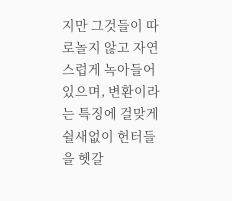지만 그것들이 따로놀지 않고 자연스럽게 녹아들어있으며, 변환이라는 특징에 걸맞게 쉴새없이 헌터들을 헷갈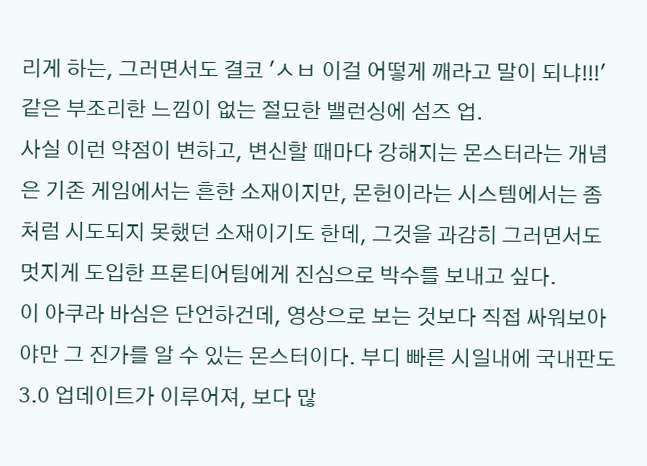리게 하는, 그러면서도 결코 'ㅅㅂ 이걸 어떻게 깨라고 말이 되냐!!!' 같은 부조리한 느낌이 없는 절묘한 밸런싱에 섬즈 업.
사실 이런 약점이 변하고, 변신할 때마다 강해지는 몬스터라는 개념은 기존 게임에서는 흔한 소재이지만, 몬헌이라는 시스템에서는 좀처럼 시도되지 못했던 소재이기도 한데, 그것을 과감히 그러면서도 멋지게 도입한 프론티어팀에게 진심으로 박수를 보내고 싶다.
이 아쿠라 바심은 단언하건데, 영상으로 보는 것보다 직접 싸워보아야만 그 진가를 알 수 있는 몬스터이다. 부디 빠른 시일내에 국내판도 3.0 업데이트가 이루어져, 보다 많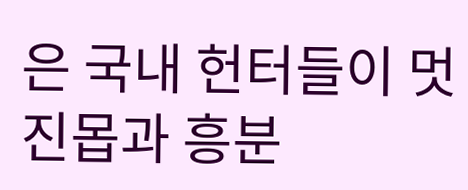은 국내 헌터들이 멋진몹과 흥분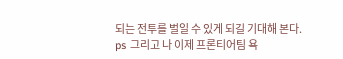되는 전투를 벌일 수 있게 되길 기대해 본다.
ps 그리고 나 이제 프론티어팀 욕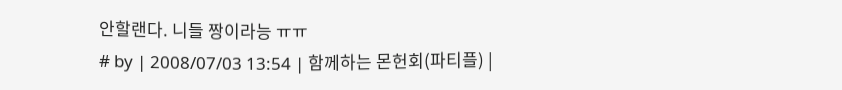안할랜다. 니들 짱이라능 ㅠㅠ
# by | 2008/07/03 13:54 | 함께하는 몬헌회(파티플) |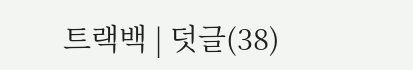트랙백 | 덧글(38)